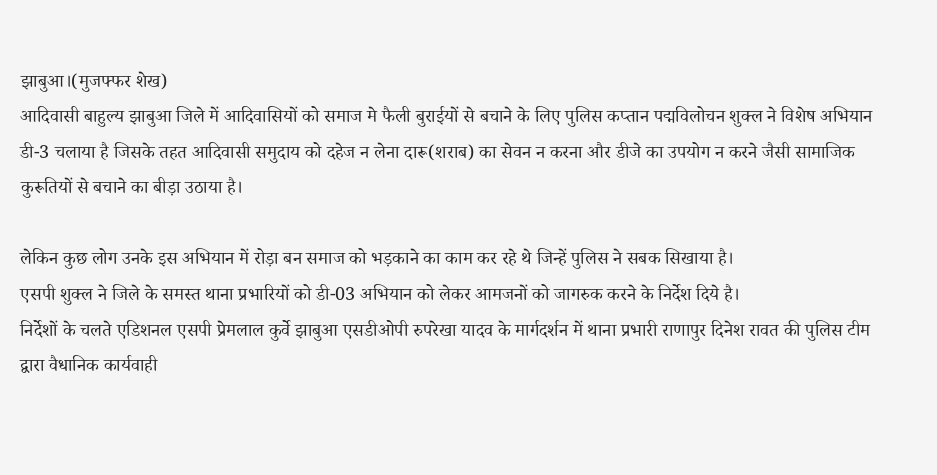झाबुआ।(मुजफ्फर शेख)
आदिवासी बाहुल्य झाबुआ जिले में आदिवासियों को समाज मे फैली बुराईयों से बचाने के लिए पुलिस कप्तान पद्मविलोचन शुक्ल ने विशेष अभियान डी-3 चलाया है जिसके तहत आदिवासी समुदाय को दहेज न लेना दारू(शराब) का सेवन न करना और डीजे का उपयोग न करने जैसी सामाजिक कुरूतियों से बचाने का बीड़ा उठाया है।

लेकिन कुछ लोग उनके इस अभियान में रोड़ा बन समाज को भड़काने का काम कर रहे थे जिन्हें पुलिस ने सबक सिखाया है।
एसपी शुक्ल ने जिले के समस्त थाना प्रभारियों को डी-03 अभियान को लेकर आमजनों को जागरुक करने के निर्देश दिये है।
निर्देशों के चलते एडिशनल एसपी प्रेमलाल कुर्वे झाबुआ एसडीओपी रुपरेखा यादव के मार्गदर्शन में थाना प्रभारी राणापुर दिनेश रावत की पुलिस टीम द्वारा वैधानिक कार्यवाही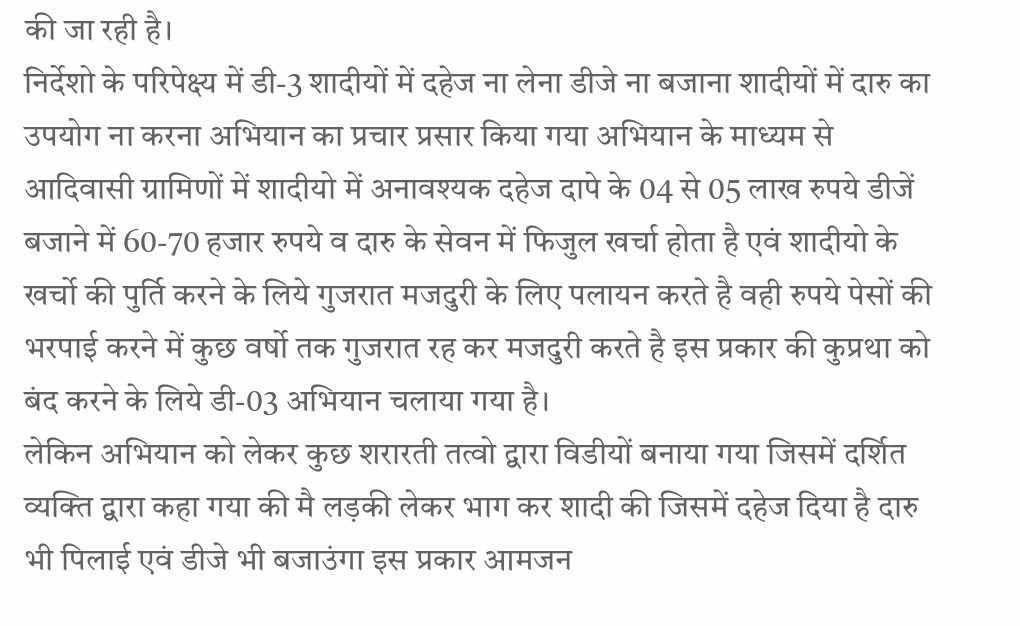की जा रही है।
निर्देशो के परिपेक्ष्य में डी-3 शादीयों में दहेज ना लेना डीजे ना बजाना शादीयों में दारु का उपयोग ना करना अभियान का प्रचार प्रसार किया गया अभियान के माध्यम से आदिवासी ग्रामिणों में शादीयो में अनावश्यक दहेज दापे के 04 से 05 लाख रुपये डीजें बजाने में 60-70 हजार रुपये व दारु के सेवन में फिजुल खर्चा होता है एवं शादीयो के खर्चो की पुर्ति करने के लिये गुजरात मजदुरी के लिए पलायन करते है वही रुपये पेसों की भरपाई करने में कुछ वर्षो तक गुजरात रह कर मजदुरी करते है इस प्रकार की कुप्रथा को बंद करने के लिये डी-03 अभियान चलाया गया है।
लेकिन अभियान को लेकर कुछ शरारती तत्वो द्वारा विडीयों बनाया गया जिसमें दर्शित व्यक्ति द्वारा कहा गया की मै लड़की लेकर भाग कर शादी की जिसमें दहेज दिया है दारु भी पिलाई एवं डीजे भी बजाउंगा इस प्रकार आमजन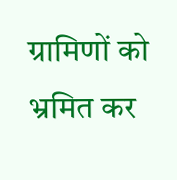ग्रामिणों को भ्रमित कर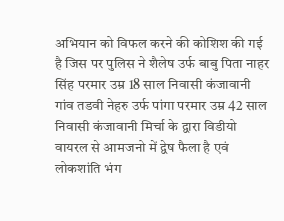अभियान को विफल करने की कोशिश की गई है जिस पर पुलिस ने शैलेष उर्फ बाबु पिता नाहर सिंह परमार उम्र 18 साल निवासी कंजावानी गांव तडवी नेहरु उर्फ पांगा परमार उम्र 42 साल निवासी कंजावानी मिर्चा के द्वारा विडीयो वायरल से आमजनो में द्वेष फैला है एवं लोकशांति भंग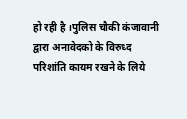हो रही है ।पुलिस चौकी कंजावानी द्वारा अनावेदको के विरुध्द परिशांति कायम रखने के लिये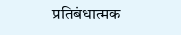प्रतिबंधात्मक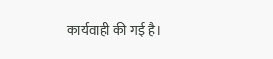कार्यवाही की गई है।